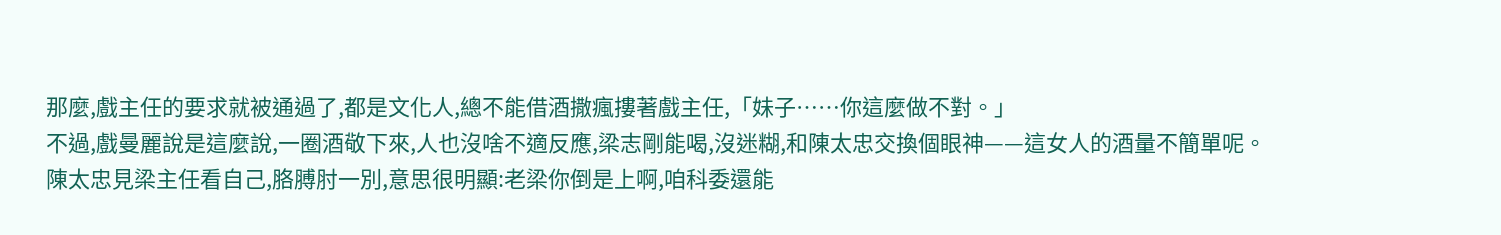那麼,戲主任的要求就被通過了,都是文化人,總不能借酒撒瘋摟著戲主任,「妹子……你這麼做不對。」
不過,戲曼麗說是這麼說,一圈酒敬下來,人也沒啥不適反應,梁志剛能喝,沒迷糊,和陳太忠交換個眼神——這女人的酒量不簡單呢。
陳太忠見梁主任看自己,胳膊肘一別,意思很明顯:老梁你倒是上啊,咱科委還能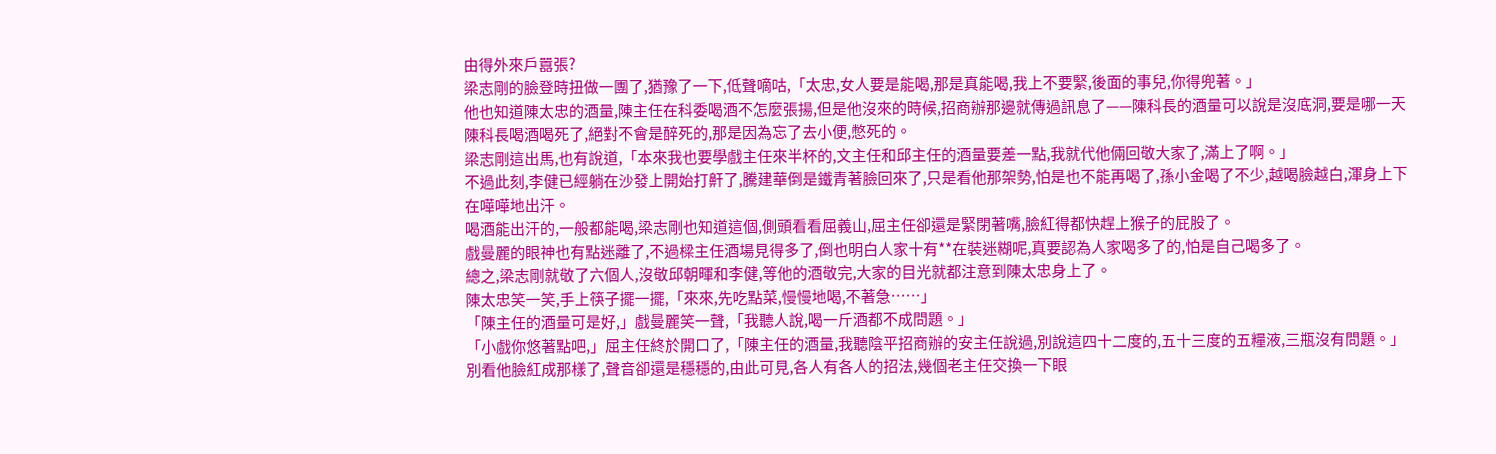由得外來戶囂張?
梁志剛的臉登時扭做一團了,猶豫了一下,低聲嘀咕,「太忠,女人要是能喝,那是真能喝,我上不要緊,後面的事兒,你得兜著。」
他也知道陳太忠的酒量,陳主任在科委喝酒不怎麼張揚,但是他沒來的時候,招商辦那邊就傳過訊息了——陳科長的酒量可以說是沒底洞,要是哪一天陳科長喝酒喝死了,絕對不會是醉死的,那是因為忘了去小便,憋死的。
梁志剛這出馬,也有說道,「本來我也要學戲主任來半杯的,文主任和邱主任的酒量要差一點,我就代他倆回敬大家了,滿上了啊。」
不過此刻,李健已經躺在沙發上開始打鼾了,騰建華倒是鐵青著臉回來了,只是看他那架勢,怕是也不能再喝了,孫小金喝了不少,越喝臉越白,渾身上下在嘩嘩地出汗。
喝酒能出汗的,一般都能喝,梁志剛也知道這個,側頭看看屈義山,屈主任卻還是緊閉著嘴,臉紅得都快趕上猴子的屁股了。
戲曼麗的眼神也有點迷離了,不過樑主任酒場見得多了,倒也明白人家十有**在裝迷糊呢,真要認為人家喝多了的,怕是自己喝多了。
總之,梁志剛就敬了六個人,沒敬邱朝暉和李健,等他的酒敬完,大家的目光就都注意到陳太忠身上了。
陳太忠笑一笑,手上筷子擺一擺,「來來,先吃點菜,慢慢地喝,不著急……」
「陳主任的酒量可是好,」戲曼麗笑一聲,「我聽人說,喝一斤酒都不成問題。」
「小戲你悠著點吧,」屈主任終於開口了,「陳主任的酒量,我聽陰平招商辦的安主任說過,別說這四十二度的,五十三度的五糧液,三瓶沒有問題。」
別看他臉紅成那樣了,聲音卻還是穩穩的,由此可見,各人有各人的招法,幾個老主任交換一下眼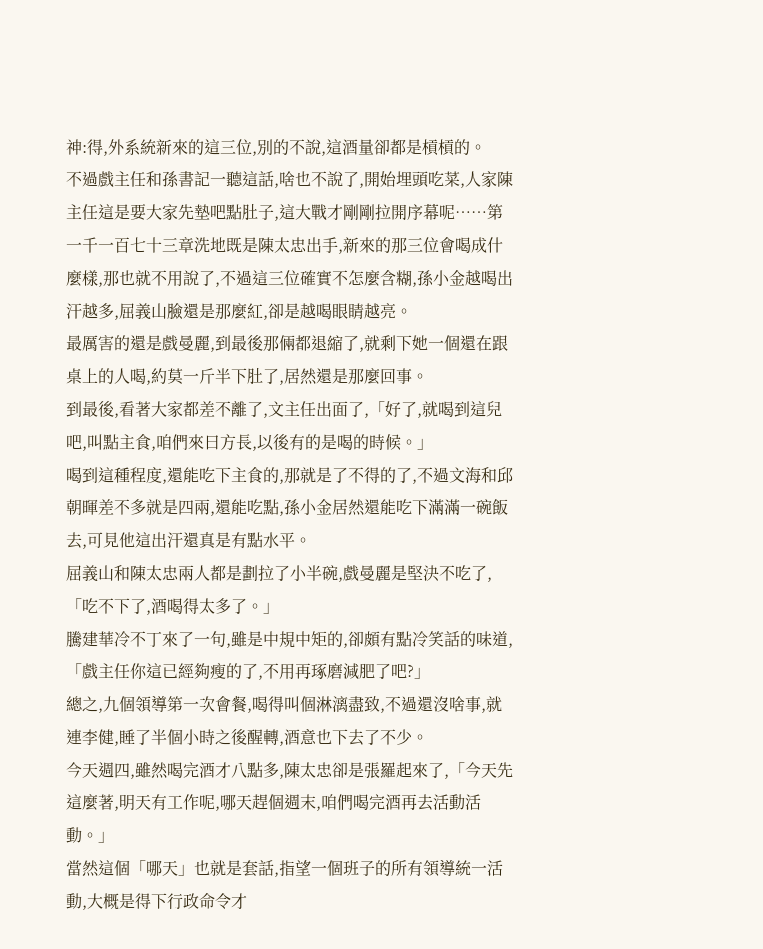神:得,外系統新來的這三位,別的不說,這酒量卻都是槓槓的。
不過戲主任和孫書記一聽這話,啥也不說了,開始埋頭吃菜,人家陳主任這是要大家先墊吧點肚子,這大戰才剛剛拉開序幕呢……第一千一百七十三章洗地既是陳太忠出手,新來的那三位會喝成什麼樣,那也就不用說了,不過這三位確實不怎麼含糊,孫小金越喝出汗越多,屈義山臉還是那麼紅,卻是越喝眼睛越亮。
最厲害的還是戲曼麗,到最後那倆都退縮了,就剩下她一個還在跟桌上的人喝,約莫一斤半下肚了,居然還是那麼回事。
到最後,看著大家都差不離了,文主任出面了,「好了,就喝到這兒吧,叫點主食,咱們來曰方長,以後有的是喝的時候。」
喝到這種程度,還能吃下主食的,那就是了不得的了,不過文海和邱朝暉差不多就是四兩,還能吃點,孫小金居然還能吃下滿滿一碗飯去,可見他這出汗還真是有點水平。
屈義山和陳太忠兩人都是劃拉了小半碗,戲曼麗是堅決不吃了,「吃不下了,酒喝得太多了。」
騰建華冷不丁來了一句,雖是中規中矩的,卻頗有點冷笑話的味道,「戲主任你這已經夠瘦的了,不用再琢磨減肥了吧?」
總之,九個領導第一次會餐,喝得叫個淋漓盡致,不過還沒啥事,就連李健,睡了半個小時之後醒轉,酒意也下去了不少。
今天週四,雖然喝完酒才八點多,陳太忠卻是張羅起來了,「今天先這麼著,明天有工作呢,哪天趕個週末,咱們喝完酒再去活動活動。」
當然這個「哪天」也就是套話,指望一個班子的所有領導統一活動,大概是得下行政命令才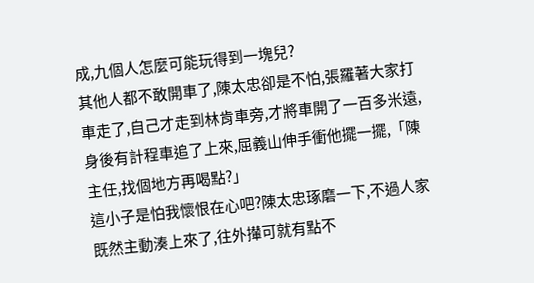成,九個人怎麼可能玩得到一塊兒?
其他人都不敢開車了,陳太忠卻是不怕,張羅著大家打車走了,自己才走到林肯車旁,才將車開了一百多米遠,身後有計程車追了上來,屈義山伸手衝他擺一擺,「陳主任,找個地方再喝點?」
這小子是怕我懷恨在心吧?陳太忠琢磨一下,不過人家既然主動湊上來了,往外攆可就有點不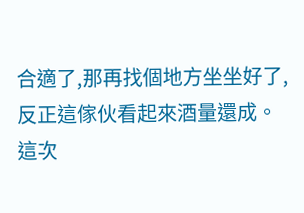合適了,那再找個地方坐坐好了,反正這傢伙看起來酒量還成。
這次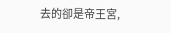去的卻是帝王宮,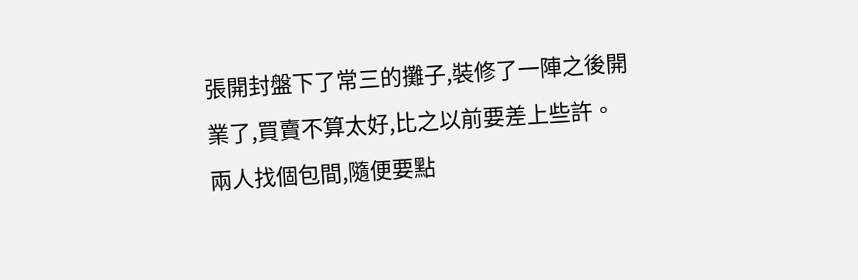張開封盤下了常三的攤子,裝修了一陣之後開業了,買賣不算太好,比之以前要差上些許。
兩人找個包間,隨便要點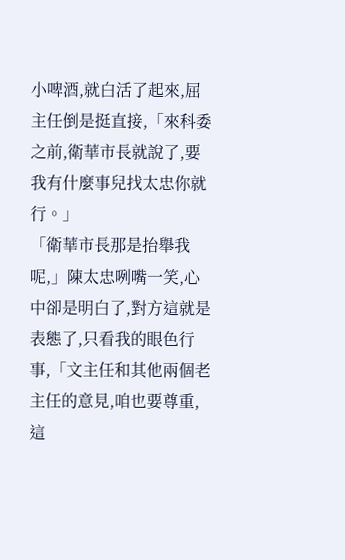小啤酒,就白活了起來,屈主任倒是挺直接,「來科委之前,衛華市長就說了,要我有什麼事兒找太忠你就行。」
「衛華市長那是抬舉我呢,」陳太忠咧嘴一笑,心中卻是明白了,對方這就是表態了,只看我的眼色行事,「文主任和其他兩個老主任的意見,咱也要尊重,這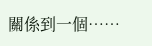關係到一個……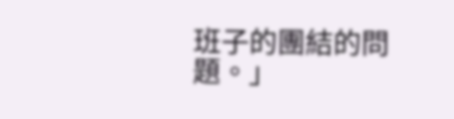班子的團結的問題。」